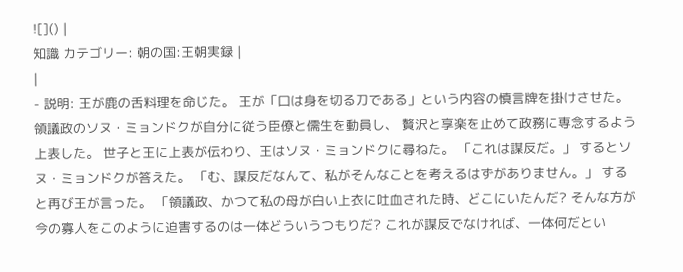![]() |
知識 カテゴリー: 朝の国:王朝実録 |
|
- 説明: 王が鹿の舌料理を命じた。 王が「口は身を切る刀である」という内容の慎言牌を掛けさせた。 領議政のソヌ・ミョンドクが自分に従う臣僚と儒生を動員し、 贅沢と享楽を止めて政務に専念するよう上表した。 世子と王に上表が伝わり、王はソヌ・ミョンドクに尋ねた。 「これは謀反だ。」 するとソヌ・ミョンドクが答えた。 「む、謀反だなんて、私がそんなことを考えるはずがありません。」 すると再び王が言った。 「領議政、かつて私の母が白い上衣に吐血された時、どこにいたんだ? そんな方が今の寡人をこのように迫害するのは一体どういうつもりだ? これが謀反でなければ、一体何だとい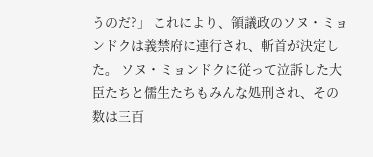うのだ?」 これにより、領議政のソヌ・ミョンドクは義禁府に連行され、斬首が決定した。 ソヌ・ミョンドクに従って泣訴した大臣たちと儒生たちもみんな処刑され、その数は三百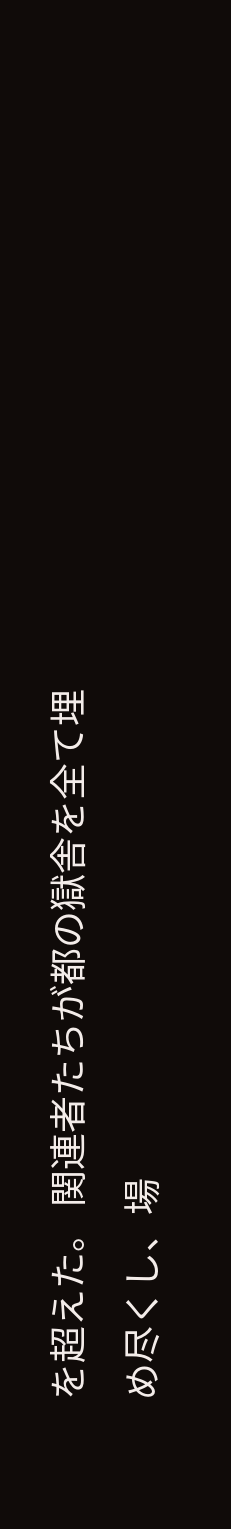を超えた。 関連者たちが都の獄舎を全て埋め尽くし、場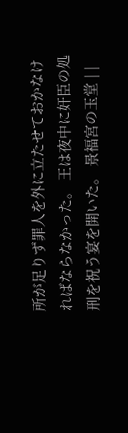所が足りず罪人を外に立たせておかなければならなかった。 王は夜中に奸臣の処刑を祝う宴を開いた。 景福宮の玉堂 | |